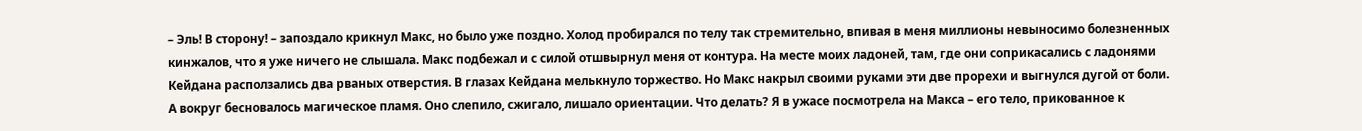– Эль! В сторону! – запоздало крикнул Макс, но было уже поздно. Холод пробирался по телу так стремительно, впивая в меня миллионы невыносимо болезненных кинжалов, что я уже ничего не слышала. Макс подбежал и с силой отшвырнул меня от контура. На месте моих ладоней, там, где они соприкасались с ладонями Кейдана расползались два рваных отверстия. В глазах Кейдана мелькнуло торжество. Но Макс накрыл своими руками эти две прорехи и выгнулся дугой от боли. А вокруг бесновалось магическое пламя. Оно слепило, сжигало, лишало ориентации. Что делать? Я в ужасе посмотрела на Макса – его тело, прикованное к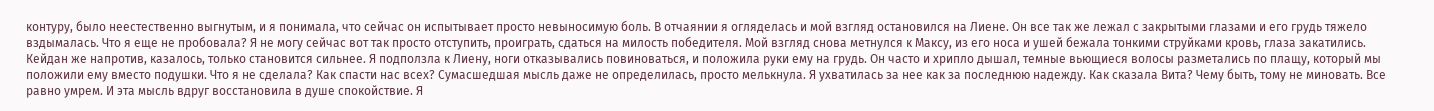контуру, было неестественно выгнутым, и я понимала, что сейчас он испытывает просто невыносимую боль. В отчаянии я огляделась и мой взгляд остановился на Лиене. Он все так же лежал с закрытыми глазами и его грудь тяжело вздымалась. Что я еще не пробовала? Я не могу сейчас вот так просто отступить, проиграть, сдаться на милость победителя. Мой взгляд снова метнулся к Максу, из его носа и ушей бежала тонкими струйками кровь, глаза закатились. Кейдан же напротив, казалось, только становится сильнее. Я подползла к Лиену, ноги отказывались повиноваться, и положила руки ему на грудь. Он часто и хрипло дышал, темные вьющиеся волосы разметались по плащу, который мы положили ему вместо подушки. Что я не сделала? Как спасти нас всех? Сумасшедшая мысль даже не определилась, просто мелькнула. Я ухватилась за нее как за последнюю надежду. Как сказала Вита? Чему быть, тому не миновать. Все равно умрем. И эта мысль вдруг восстановила в душе спокойствие. Я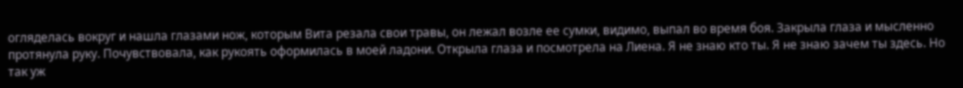огляделась вокруг и нашла глазами нож, которым Вита резала свои травы, он лежал возле ее сумки, видимо, выпал во время боя. Закрыла глаза и мысленно протянула руку. Почувствовала, как рукоять оформилась в моей ладони. Открыла глаза и посмотрела на Лиена. Я не знаю кто ты. Я не знаю зачем ты здесь. Но так уж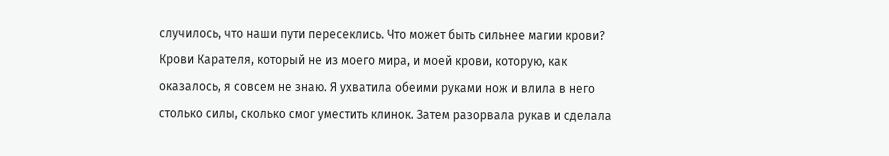случилось, что наши пути пересеклись. Что может быть сильнее магии крови? Крови Карателя, который не из моего мира, и моей крови, которую, как оказалось, я совсем не знаю. Я ухватила обеими руками нож и влила в него столько силы, сколько смог уместить клинок. Затем разорвала рукав и сделала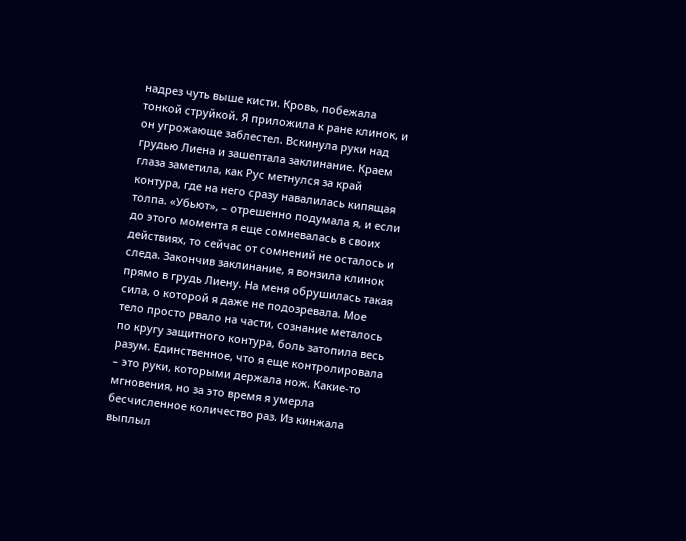надрез чуть выше кисти. Кровь, побежала тонкой струйкой. Я приложила к ране клинок, и он угрожающе заблестел. Вскинула руки над грудью Лиена и зашептала заклинание. Краем глаза заметила, как Рус метнулся за край контура, где на него сразу навалилась кипящая толпа. «Убьют», – отрешенно подумала я, и если до этого момента я еще сомневалась в своих действиях, то сейчас от сомнений не осталось и следа. Закончив заклинание, я вонзила клинок прямо в грудь Лиену. На меня обрушилась такая сила, о которой я даже не подозревала. Мое тело просто рвало на части, сознание металось по кругу защитного контура, боль затопила весь разум. Единственное, что я еще контролировала – это руки, которыми держала нож. Какие-то мгновения, но за это время я умерла бесчисленное количество раз. Из кинжала выплыл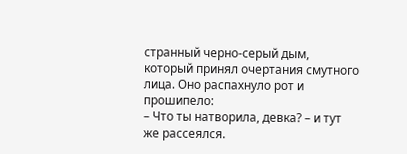странный черно-серый дым, который принял очертания смутного лица. Оно распахнуло рот и прошипело:
– Что ты натворила, девка? – и тут же рассеялся.